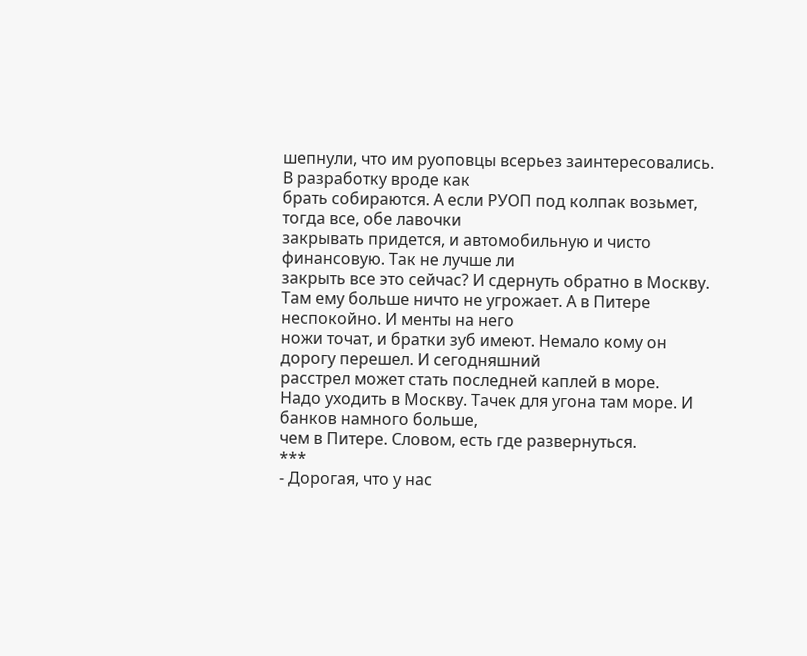шепнули, что им руоповцы всерьез заинтересовались. В разработку вроде как
брать собираются. А если РУОП под колпак возьмет, тогда все, обе лавочки
закрывать придется, и автомобильную и чисто финансовую. Так не лучше ли
закрыть все это сейчас? И сдернуть обратно в Москву.
Там ему больше ничто не угрожает. А в Питере неспокойно. И менты на него
ножи точат, и братки зуб имеют. Немало кому он дорогу перешел. И сегодняшний
расстрел может стать последней каплей в море.
Надо уходить в Москву. Тачек для угона там море. И банков намного больше,
чем в Питере. Словом, есть где развернуться.
***
- Дорогая, что у нас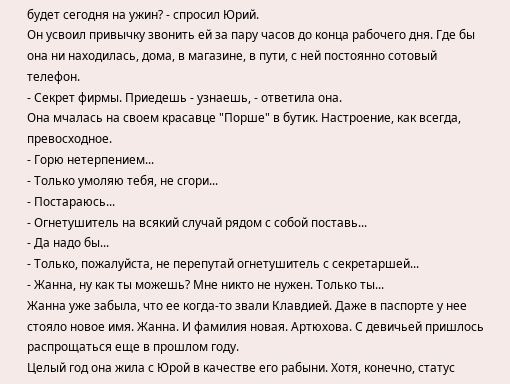будет сегодня на ужин? - спросил Юрий.
Он усвоил привычку звонить ей за пару часов до конца рабочего дня. Где бы
она ни находилась, дома, в магазине, в пути, с ней постоянно сотовый
телефон.
- Секрет фирмы. Приедешь - узнаешь, - ответила она.
Она мчалась на своем красавце "Порше" в бутик. Настроение, как всегда,
превосходное.
- Горю нетерпением...
- Только умоляю тебя, не сгори...
- Постараюсь...
- Огнетушитель на всякий случай рядом с собой поставь...
- Да надо бы...
- Только, пожалуйста, не перепутай огнетушитель с секретаршей...
- Жанна, ну как ты можешь? Мне никто не нужен. Только ты...
Жанна уже забыла, что ее когда-то звали Клавдией. Даже в паспорте у нее
стояло новое имя. Жанна. И фамилия новая. Артюхова. С девичьей пришлось
распрощаться еще в прошлом году.
Целый год она жила с Юрой в качестве его рабыни. Хотя, конечно, статус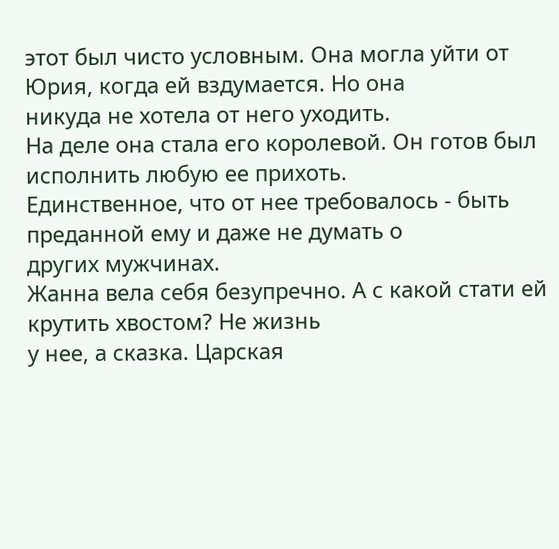этот был чисто условным. Она могла уйти от Юрия, когда ей вздумается. Но она
никуда не хотела от него уходить.
На деле она стала его королевой. Он готов был исполнить любую ее прихоть.
Единственное, что от нее требовалось - быть преданной ему и даже не думать о
других мужчинах.
Жанна вела себя безупречно. А с какой стати ей крутить хвостом? Не жизнь
у нее, а сказка. Царская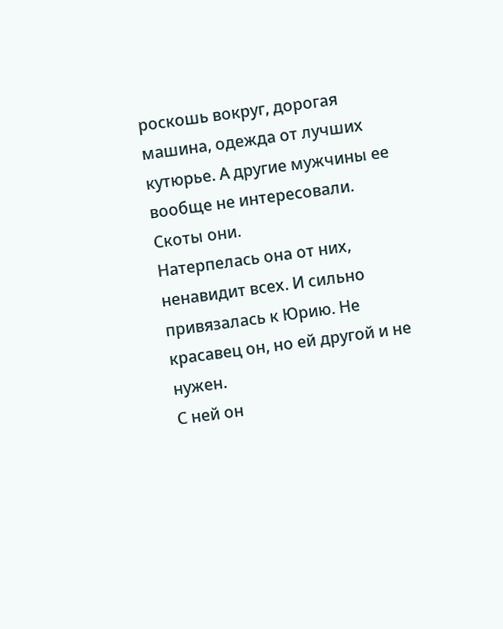роскошь вокруг, дорогая машина, одежда от лучших
кутюрье. А другие мужчины ее вообще не интересовали. Скоты они.
Натерпелась она от них, ненавидит всех. И сильно привязалась к Юрию. Не
красавец он, но ей другой и не нужен.
С ней он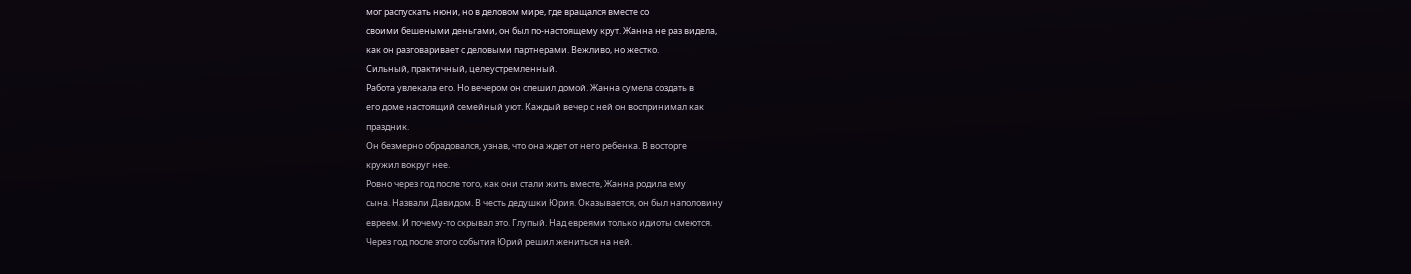мог распускать нюни, но в деловом мире, где вращался вместе со
своими бешеными деньгами, он был по-настоящему крут. Жанна не раз видела,
как он разговаривает с деловыми партнерами. Вежливо, но жестко.
Сильный, практичный, целеустремленный.
Работа увлекала его. Но вечером он спешил домой. Жанна сумела создать в
его доме настоящий семейный уют. Каждый вечер с ней он воспринимал как
праздник.
Он безмерно обрадовался, узнав, что она ждет от него ребенка. В восторге
кружил вокруг нее.
Ровно через год после того, как они стали жить вместе, Жанна родила ему
сына. Назвали Давидом. В честь дедушки Юрия. Оказывается, он был наполовину
евреем. И почему-то скрывал это. Глупый. Над евреями только идиоты смеются.
Через год после этого события Юрий решил жениться на ней.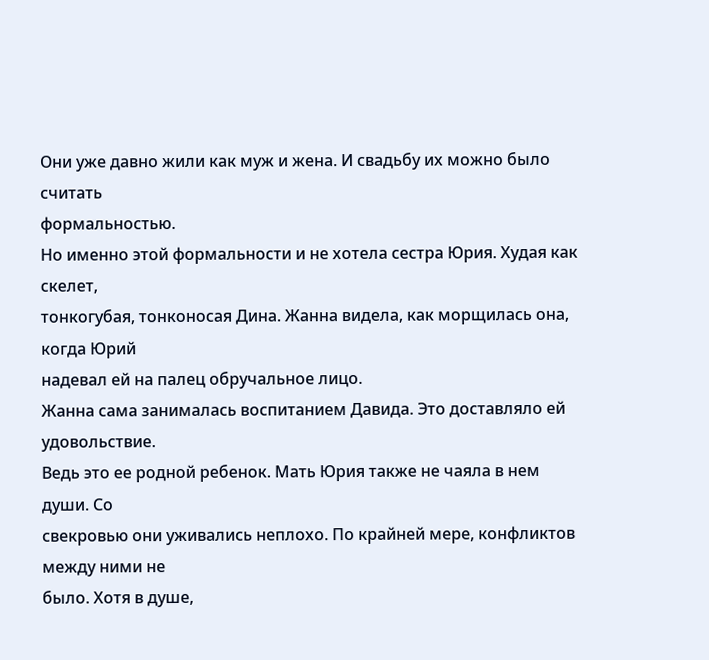Они уже давно жили как муж и жена. И свадьбу их можно было считать
формальностью.
Но именно этой формальности и не хотела сестра Юрия. Худая как скелет,
тонкогубая, тонконосая Дина. Жанна видела, как морщилась она, когда Юрий
надевал ей на палец обручальное лицо.
Жанна сама занималась воспитанием Давида. Это доставляло ей удовольствие.
Ведь это ее родной ребенок. Мать Юрия также не чаяла в нем души. Со
свекровью они уживались неплохо. По крайней мере, конфликтов между ними не
было. Хотя в душе,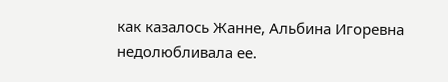как казалось Жанне, Альбина Игоревна недолюбливала ее.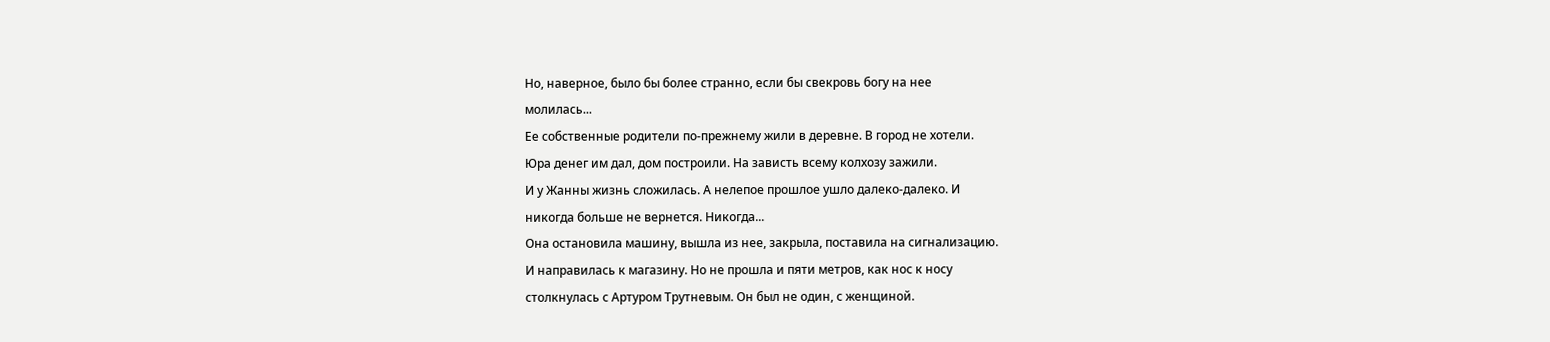Но, наверное, было бы более странно, если бы свекровь богу на нее
молилась...
Ее собственные родители по-прежнему жили в деревне. В город не хотели.
Юра денег им дал, дом построили. На зависть всему колхозу зажили.
И у Жанны жизнь сложилась. А нелепое прошлое ушло далеко-далеко. И
никогда больше не вернется. Никогда...
Она остановила машину, вышла из нее, закрыла, поставила на сигнализацию.
И направилась к магазину. Но не прошла и пяти метров, как нос к носу
столкнулась с Артуром Трутневым. Он был не один, с женщиной.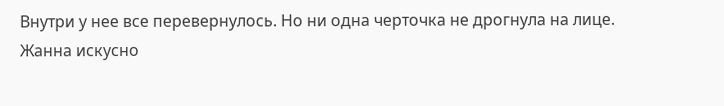Внутри у нее все перевернулось. Но ни одна черточка не дрогнула на лице.
Жанна искусно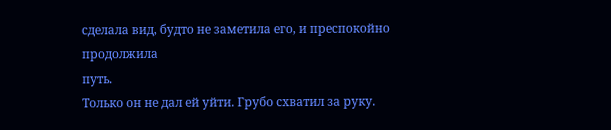сделала вид, будто не заметила его, и преспокойно продолжила
путь.
Только он не дал ей уйти. Грубо схватил за руку.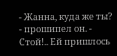- Жанна, куда же ты? - прошипел он. - Стой!.. Ей пришлось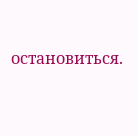остановиться.